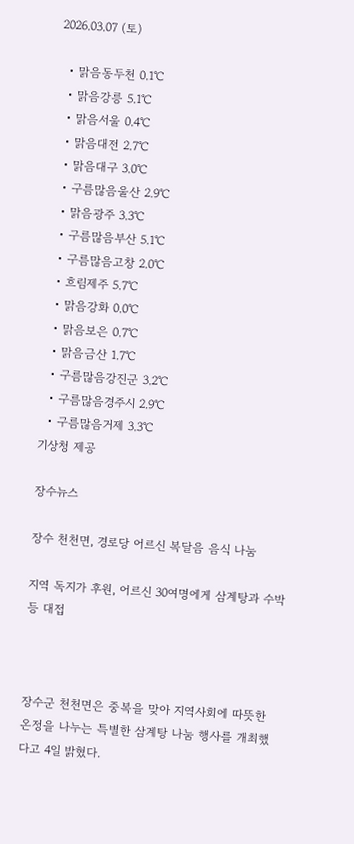2026.03.07 (토)

  • 맑음동두천 0.1℃
  • 맑음강릉 5.1℃
  • 맑음서울 0.4℃
  • 맑음대전 2.7℃
  • 맑음대구 3.0℃
  • 구름많음울산 2.9℃
  • 맑음광주 3.3℃
  • 구름많음부산 5.1℃
  • 구름많음고창 2.0℃
  • 흐림제주 5.7℃
  • 맑음강화 0.0℃
  • 맑음보은 0.7℃
  • 맑음금산 1.7℃
  • 구름많음강진군 3.2℃
  • 구름많음경주시 2.9℃
  • 구름많음거제 3.3℃
기상청 제공

장수뉴스

장수 천천면, 경로당 어르신 복달음 음식 나눔

지역 독지가 후원, 어르신 30여명에게 삼계탕과 수박 등 대접



장수군 천천면은 중복을 맞아 지역사회에 따뜻한 온정을 나누는 특별한 삼계탕 나눔 행사를 개최했다고 4일 밝혔다.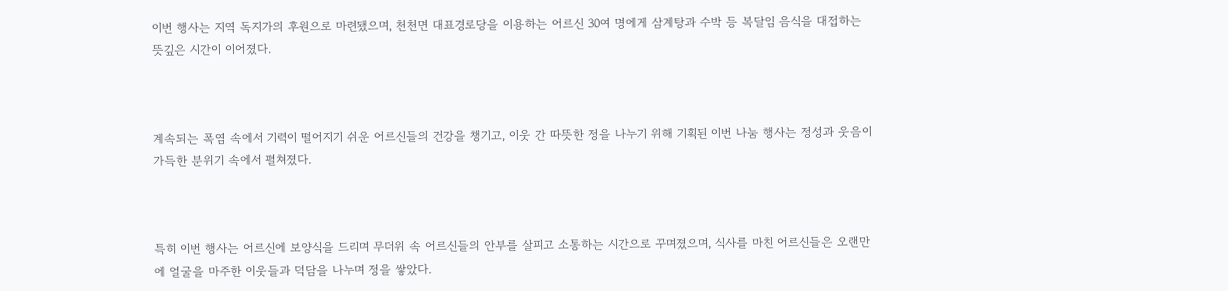이번 행사는 지역 독지가의 후원으로 마련됐으며, 천천면 대표경로당을 이용하는 어르신 30여 명에게 삼계탕과 수박 등 복달임 음식을 대접하는 뜻깊은 시간이 이어졌다.



계속되는 폭염 속에서 기력이 떨어지기 쉬운 어르신들의 건강을 챙기고, 이웃 간 따뜻한 정을 나누기 위해 기획된 이번 나눔 행사는 정성과 웃음이 가득한 분위기 속에서 펼쳐졌다.



특히 이번 행사는 어르신에 보양식을 드리며 무더위 속 어르신들의 안부를 살피고 소통하는 시간으로 꾸며졌으며, 식사를 마친 어르신들은 오랜만에 얼굴을 마주한 이웃들과 덕담을 나누며 정을 쌓았다.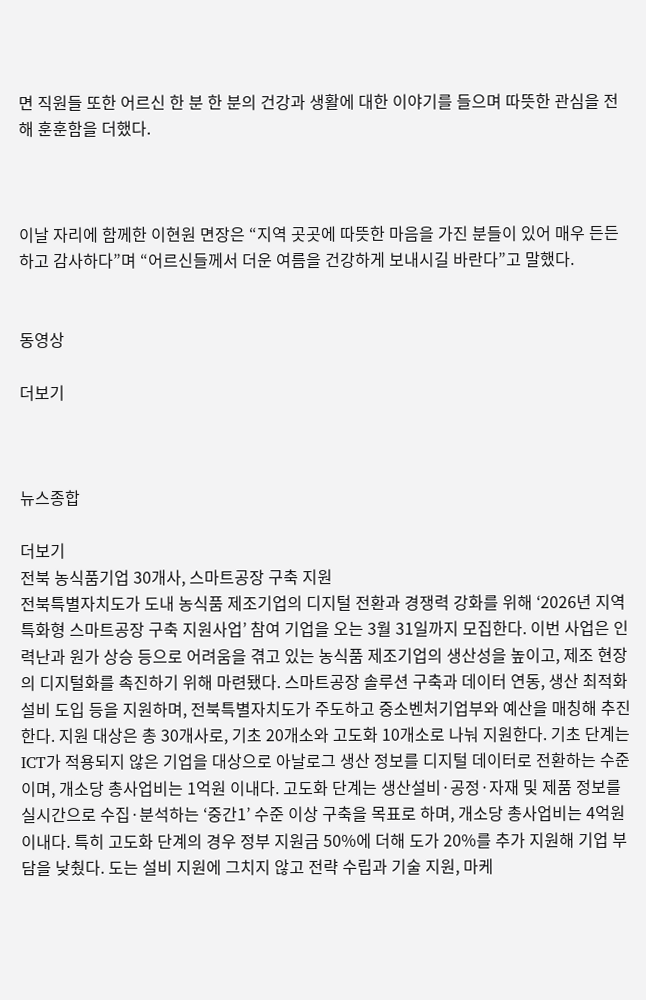면 직원들 또한 어르신 한 분 한 분의 건강과 생활에 대한 이야기를 들으며 따뜻한 관심을 전해 훈훈함을 더했다.



이날 자리에 함께한 이현원 면장은 “지역 곳곳에 따뜻한 마음을 가진 분들이 있어 매우 든든하고 감사하다”며 “어르신들께서 더운 여름을 건강하게 보내시길 바란다”고 말했다.


동영상

더보기



뉴스종합

더보기
전북 농식품기업 30개사, 스마트공장 구축 지원
전북특별자치도가 도내 농식품 제조기업의 디지털 전환과 경쟁력 강화를 위해 ‘2026년 지역특화형 스마트공장 구축 지원사업’ 참여 기업을 오는 3월 31일까지 모집한다. 이번 사업은 인력난과 원가 상승 등으로 어려움을 겪고 있는 농식품 제조기업의 생산성을 높이고, 제조 현장의 디지털화를 촉진하기 위해 마련됐다. 스마트공장 솔루션 구축과 데이터 연동, 생산 최적화 설비 도입 등을 지원하며, 전북특별자치도가 주도하고 중소벤처기업부와 예산을 매칭해 추진한다. 지원 대상은 총 30개사로, 기초 20개소와 고도화 10개소로 나눠 지원한다. 기초 단계는 ICT가 적용되지 않은 기업을 대상으로 아날로그 생산 정보를 디지털 데이터로 전환하는 수준이며, 개소당 총사업비는 1억원 이내다. 고도화 단계는 생산설비·공정·자재 및 제품 정보를 실시간으로 수집·분석하는 ‘중간1’ 수준 이상 구축을 목표로 하며, 개소당 총사업비는 4억원 이내다. 특히 고도화 단계의 경우 정부 지원금 50%에 더해 도가 20%를 추가 지원해 기업 부담을 낮췄다. 도는 설비 지원에 그치지 않고 전략 수립과 기술 지원, 마케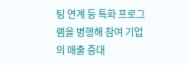팅 연계 등 특화 프로그램을 병행해 참여 기업의 매출 증대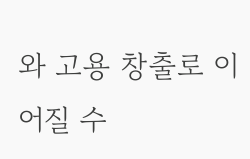와 고용 창출로 이어질 수